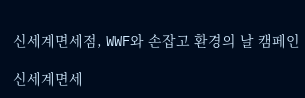신세계면세점, WWF와 손잡고 환경의 날 캠페인

신세계면세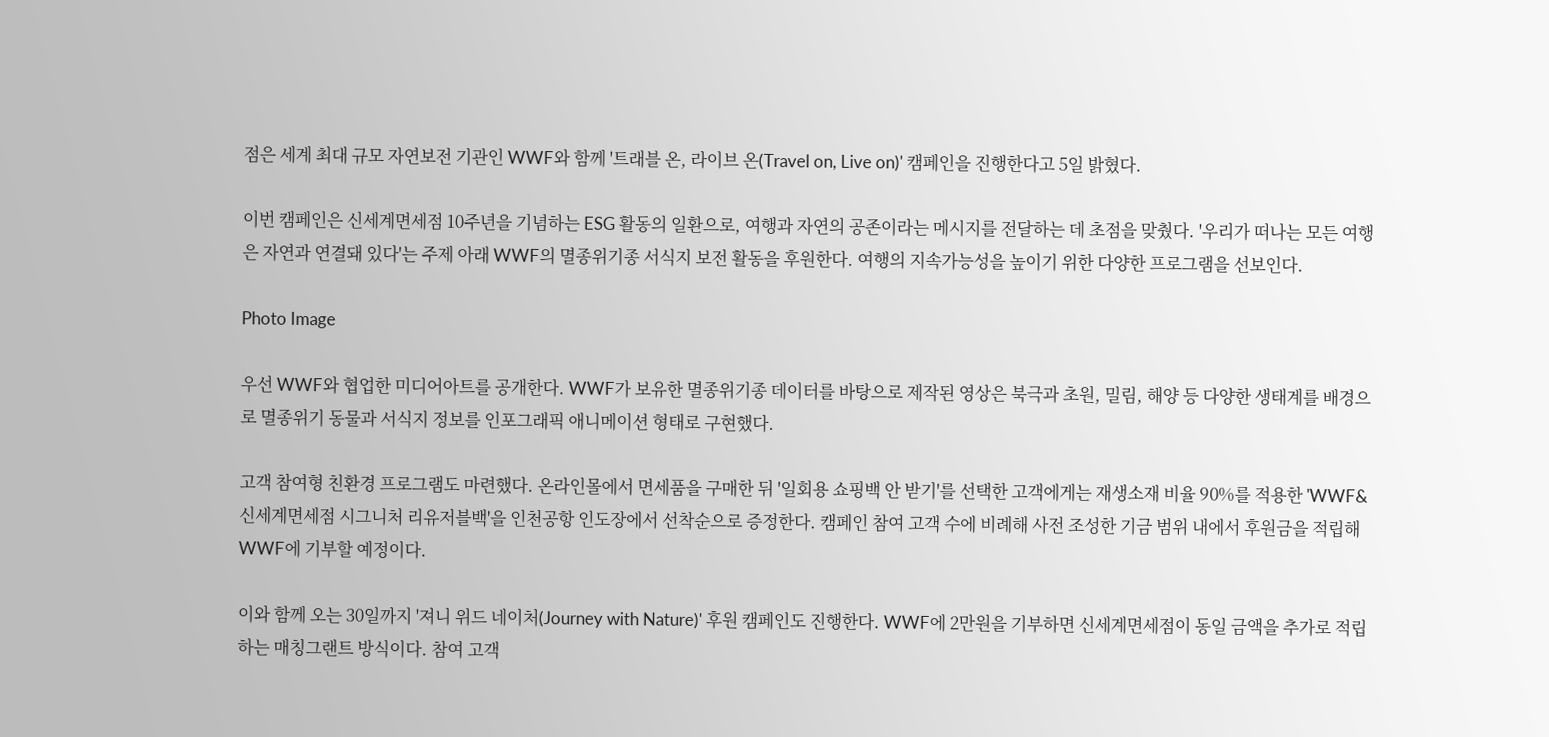점은 세계 최대 규모 자연보전 기관인 WWF와 함께 '트래블 온, 라이브 온(Travel on, Live on)' 캠페인을 진행한다고 5일 밝혔다.

이번 캠페인은 신세계면세점 10주년을 기념하는 ESG 활동의 일환으로, 여행과 자연의 공존이라는 메시지를 전달하는 데 초점을 맞췄다. '우리가 떠나는 모든 여행은 자연과 연결돼 있다'는 주제 아래 WWF의 멸종위기종 서식지 보전 활동을 후원한다. 여행의 지속가능성을 높이기 위한 다양한 프로그램을 선보인다.

Photo Image

우선 WWF와 협업한 미디어아트를 공개한다. WWF가 보유한 멸종위기종 데이터를 바탕으로 제작된 영상은 북극과 초원, 밀림, 해양 등 다양한 생태계를 배경으로 멸종위기 동물과 서식지 정보를 인포그래픽 애니메이션 형태로 구현했다.

고객 참여형 친환경 프로그램도 마련했다. 온라인몰에서 면세품을 구매한 뒤 '일회용 쇼핑백 안 받기'를 선택한 고객에게는 재생소재 비율 90%를 적용한 'WWF&신세계면세점 시그니처 리유저블백'을 인천공항 인도장에서 선착순으로 증정한다. 캠페인 참여 고객 수에 비례해 사전 조성한 기금 범위 내에서 후원금을 적립해 WWF에 기부할 예정이다.

이와 함께 오는 30일까지 '져니 위드 네이처(Journey with Nature)' 후원 캠페인도 진행한다. WWF에 2만원을 기부하면 신세계면세점이 동일 금액을 추가로 적립하는 매칭그랜트 방식이다. 참여 고객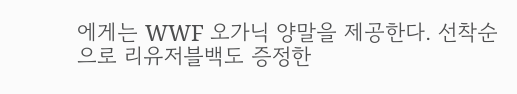에게는 WWF 오가닉 양말을 제공한다. 선착순으로 리유저블백도 증정한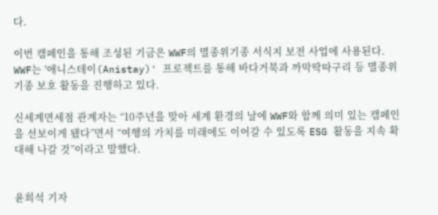다.

이번 캠페인을 통해 조성된 기금은 WWF의 멸종위기종 서식지 보전 사업에 사용된다. WWF는 '애니스테이(Anistay)' 프로젝트를 통해 바다거북과 까막딱따구리 등 멸종위기종 보호 활동을 진행하고 있다.

신세계면세점 관계자는 “10주년을 맞아 세계 환경의 날에 WWF와 함께 의미 있는 캠페인을 선보이게 됐다”면서 “여행의 가치를 미래에도 이어갈 수 있도록 ESG 활동을 지속 확대해 나갈 것”이라고 말했다.


윤희석 기자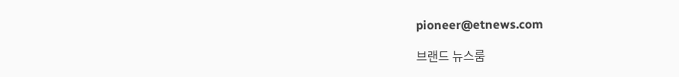pioneer@etnews.com

브랜드 뉴스룸